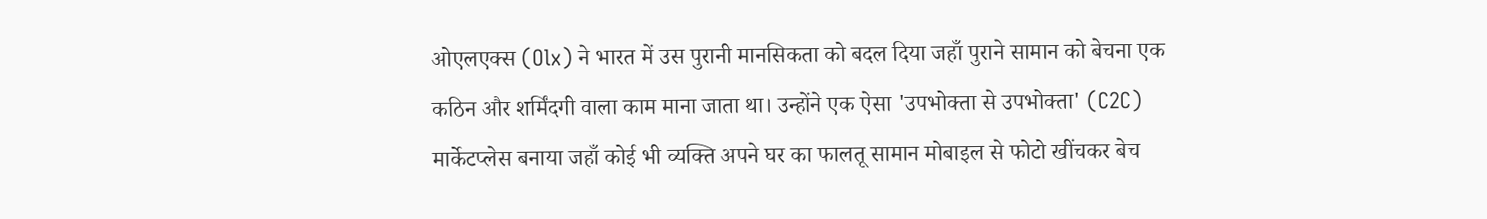ओएलएक्स (Olx) ने भारत में उस पुरानी मानसिकता को बदल दिया जहाँ पुराने सामान को बेचना एक कठिन और शर्मिंदगी वाला काम माना जाता था। उन्होंने एक ऐसा 'उपभोक्ता से उपभोक्ता' (C2C) मार्केटप्लेस बनाया जहाँ कोई भी व्यक्ति अपने घर का फालतू सामान मोबाइल से फोटो खींचकर बेच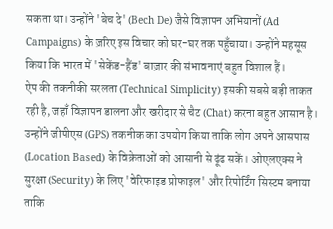सकता था। उन्होंने 'बेच दे' (Bech De) जैसे विज्ञापन अभियानों (Ad Campaigns) के ज़रिए इस विचार को घर-घर तक पहुँचाया। उन्होंने महसूस किया कि भारत में 'सेकेंड-हैंड' बाज़ार की संभावनाएं बहुत विशाल हैं।
ऐप की तकनीकी सरलता (Technical Simplicity) इसकी सबसे बड़ी ताकत रही है, जहाँ विज्ञापन डालना और खरीदार से चैट (Chat) करना बहुत आसान है। उन्होंने जीपीएस (GPS) तकनीक का उपयोग किया ताकि लोग अपने आसपास (Location Based) के विक्रेताओं को आसानी से ढूंढ सकें। ओएलएक्स ने सुरक्षा (Security) के लिए 'वेरिफाइड प्रोफाइल' और रिपोर्टिंग सिस्टम बनाया ताकि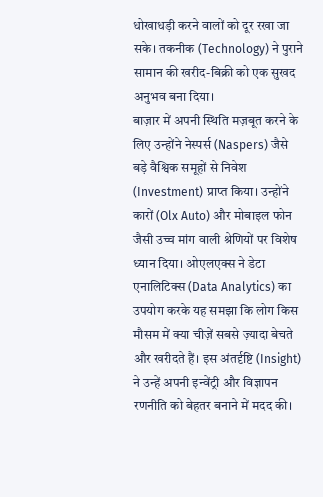धोखाधड़ी करने वालों को दूर रखा जा सके। तकनीक (Technology) ने पुराने सामान की खरीद-बिक्री को एक सुखद अनुभव बना दिया।
बाज़ार में अपनी स्थिति मज़बूत करने के लिए उन्होंने नेस्पर्स (Naspers) जैसे बड़े वैश्विक समूहों से निवेश (Investment) प्राप्त किया। उन्होंने कारों (Olx Auto) और मोबाइल फोन जैसी उच्च मांग वाली श्रेणियों पर विशेष ध्यान दिया। ओएलएक्स ने डेटा एनालिटिक्स (Data Analytics) का उपयोग करके यह समझा कि लोग किस मौसम में क्या चीज़ें सबसे ज़्यादा बेचते और खरीदते हैं। इस अंतर्दृष्टि (Insight) ने उन्हें अपनी इन्वेंट्री और विज्ञापन रणनीति को बेहतर बनाने में मदद की।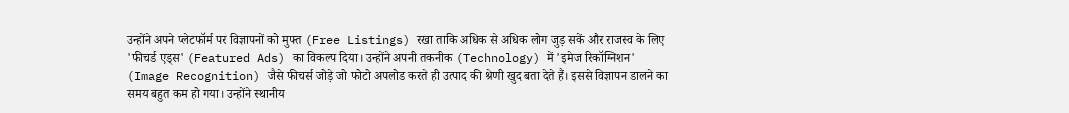उन्होंने अपने प्लेटफॉर्म पर विज्ञापनों को मुफ्त (Free Listings) रखा ताकि अधिक से अधिक लोग जुड़ सकें और राजस्व के लिए 'फीचर्ड एड्स' (Featured Ads) का विकल्प दिया। उन्होंने अपनी तकनीक (Technology) में 'इमेज रिकॉग्निशन' (Image Recognition) जैसे फीचर्स जोड़े जो फोटो अपलोड करते ही उत्पाद की श्रेणी खुद बता देते हैं। इससे विज्ञापन डालने का समय बहुत कम हो गया। उन्होंने स्थानीय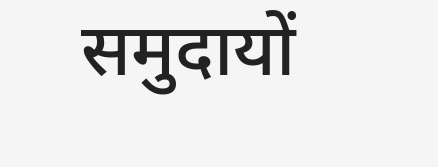समुदायों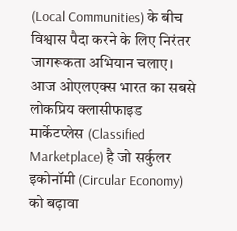(Local Communities) के बीच विश्वास पैदा करने के लिए निरंतर जागरूकता अभियान चलाए।
आज ओएलएक्स भारत का सबसे लोकप्रिय क्लासीफाइड मार्केटप्लेस (Classified Marketplace) है जो सर्कुलर इकोनॉमी (Circular Economy) को बढ़ावा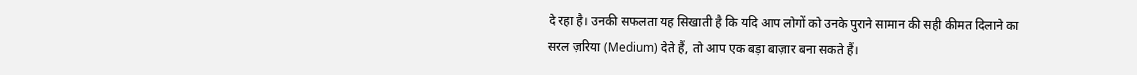दे रहा है। उनकी सफलता यह सिखाती है कि यदि आप लोगों को उनके पुराने सामान की सही कीमत दिलाने का सरल ज़रिया (Medium) देते हैं, तो आप एक बड़ा बाज़ार बना सकते हैं।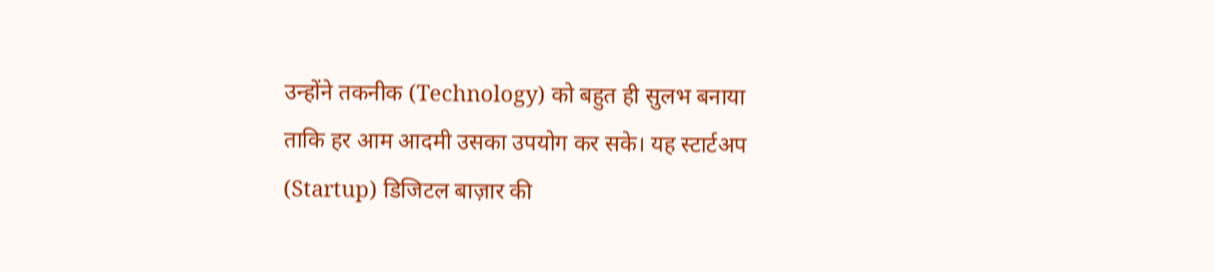उन्होंने तकनीक (Technology) को बहुत ही सुलभ बनाया ताकि हर आम आदमी उसका उपयोग कर सके। यह स्टार्टअप (Startup) डिजिटल बाज़ार की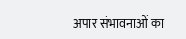अपार संभावनाओं का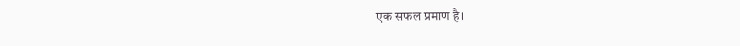एक सफल प्रमाण है।